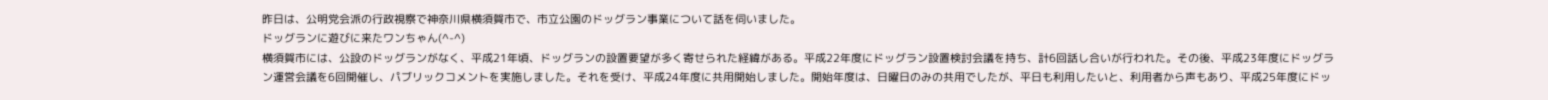昨日は、公明党会派の行政視察で神奈川県横須賀市で、市立公園のドッグラン事業について話を伺いました。
ドッグランに遊びに来たワンちゃん(^-^)
横須賀市には、公設のドッグランがなく、平成21年頃、ドッグランの設置要望が多く寄せられた経緯がある。平成22年度にドッグラン設置検討会議を持ち、計6回話し合いが行われた。その後、平成23年度にドッグラン運営会議を6回開催し、パブリックコメントを実施しました。それを受け、平成24年度に共用開始しました。開始年度は、日曜日のみの共用でしたが、平日も利用したいと、利用者から声もあり、平成25年度にドッ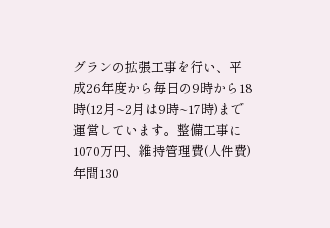グランの拡張工事を行い、平成26年度から毎日の9時から18時(12月~2月は9時~17時)まで運営しています。整備工事に1070万円、維持管理費(人件費)年間130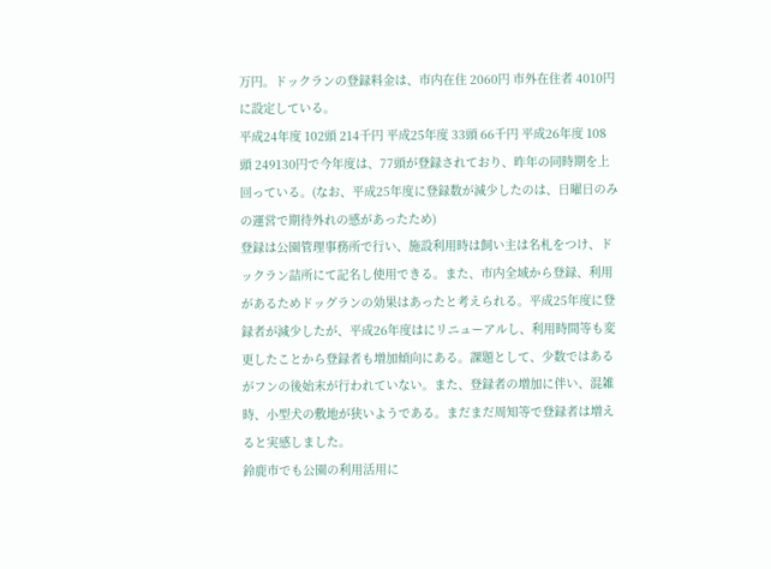万円。ドックランの登録料金は、市内在住 2060円 市外在住者 4010円に設定している。
平成24年度 102頭 214千円 平成25年度 33頭 66千円 平成26年度 108頭 249130円で今年度は、77頭が登録されており、昨年の同時期を上回っている。(なお、平成25年度に登録数が減少したのは、日曜日のみの運営で期待外れの感があったため)
登録は公園管理事務所で行い、施設利用時は飼い主は名札をつけ、ドックラン詰所にて記名し使用できる。また、市内全域から登録、利用があるためドッグランの効果はあったと考えられる。平成25年度に登録者が減少したが、平成26年度はにリニューアルし、利用時間等も変更したことから登録者も増加傾向にある。課題として、少数ではあるがフンの後始末が行われていない。また、登録者の増加に伴い、混雑時、小型犬の敷地が狭いようである。まだまだ周知等で登録者は増えると実感しました。
鈴鹿市でも公園の利用活用に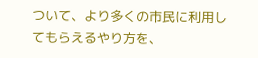ついて、より多くの市民に利用してもらえるやり方を、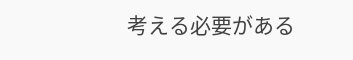考える必要がある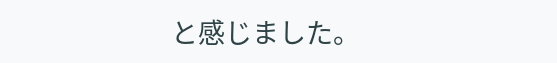と感じました。